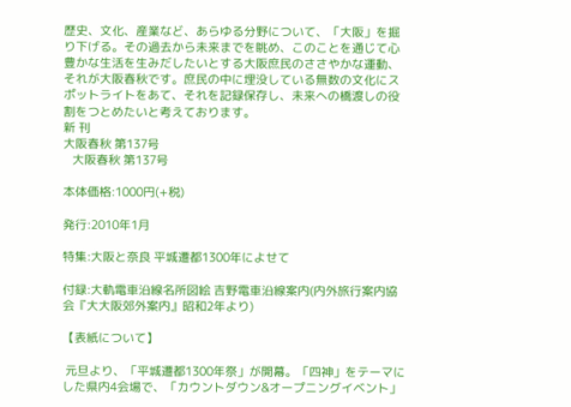歴史、文化、産業など、あらゆる分野について、「大阪」を掘り下げる。その過去から未来までを眺め、このことを通じて心豊かな生活を生みだしたいとする大阪庶民のささやかな運動、それが大阪春秋です。庶民の中に埋没している無数の文化にスポットライトをあて、それを記録保存し、未来への橋渡しの役割をつとめたいと考えております。
新 刊
大阪春秋 第137号
   大阪春秋 第137号

本体価格:1000円(+税)

発行:2010年1月

特集:大阪と奈良 平城遷都1300年によせて

付録:大軌電車沿線名所図絵 吉野電車沿線案内(内外旅行案内協会『大大阪郊外案内』昭和2年より)

【表紙について】

 元旦より、「平城遷都1300年祭」が開幕。「四神」をテーマにした県内4会場で、「カウントダウン&オープニングイベント」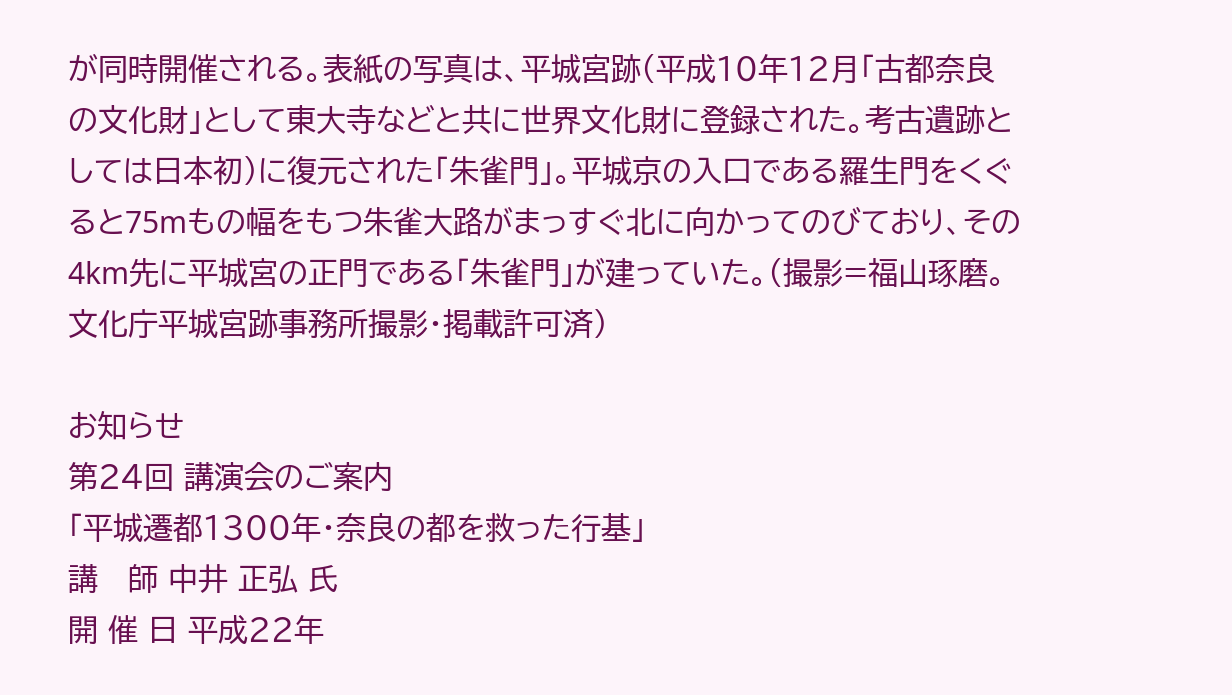が同時開催される。表紙の写真は、平城宮跡(平成10年12月「古都奈良の文化財」として東大寺などと共に世界文化財に登録された。考古遺跡としては日本初)に復元された「朱雀門」。平城京の入口である羅生門をくぐると75mもの幅をもつ朱雀大路がまっすぐ北に向かってのびており、その4km先に平城宮の正門である「朱雀門」が建っていた。(撮影=福山琢磨。文化庁平城宮跡事務所撮影・掲載許可済)

お知らせ
第24回 講演会のご案内
「平城遷都1300年・奈良の都を救った行基」
講   師 中井 正弘 氏
開 催 日 平成22年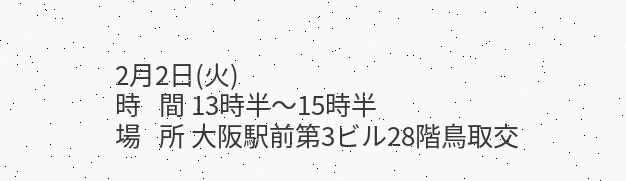2月2日(火)
時   間 13時半〜15時半
場   所 大阪駅前第3ビル28階鳥取交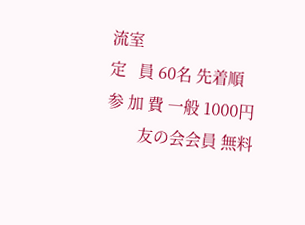流室
定   員 60名 先着順
参 加 費 一般 1000円
        友の会会員 無料